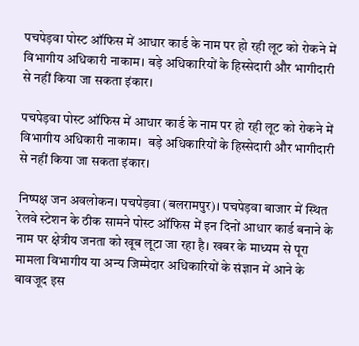पचपेड़वा पोस्ट ऑफिस में आधार कार्ड के नाम पर हो रही लूट को रोकने में विभागीय अधिकारी नाकाम। बड़े अधिकारियों के हिस्सेदारी और भागीदारी से नहीं किया जा सकता इंकार।

पचपेड़वा पोस्ट ऑफिस में आधार कार्ड के नाम पर हो रही लूट को रोकने में विभागीय अधिकारी नाकाम।  बड़े अधिकारियों के हिस्सेदारी और भागीदारी से नहीं किया जा सकता इंकार।

निष्पक्ष जन अवलोकन। पचपेड़वा (बलरामपुर)। पचपेड़वा बाजार में स्थित रेलवे स्टेशन के ठीक सामने पोस्ट ऑफिस में इन दिनों आधार कार्ड बनाने के नाम पर क्षेत्रीय जनता को खूब लूटा जा रहा है। खबर के माध्यम से पूरा मामला विभागीय या अन्य जिम्मेदार अधिकारियों के संज्ञान में आने के बावजूद इस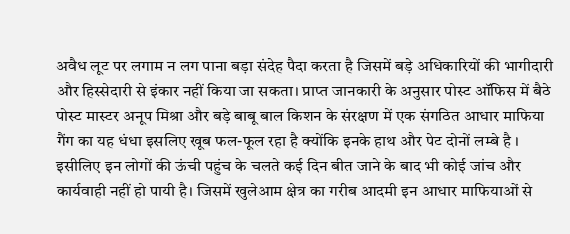अवैध लूट पर लगाम न लग पाना बड़ा संदेह पैदा करता है जिसमें बड़े अधिकारियों की भागीदारी और हिस्सेदारी से इंकार नहीं किया जा सकता। प्राप्त जानकारी के अनुसार पोस्ट ऑफिस में बैठे पोस्ट मास्टर अनूप मिश्रा और बड़े बाबू बाल किशन के संरक्षण में एक संगठित आधार माफिया गैंग का यह धंधा इसलिए खूब फल-फूल रहा है क्योंकि इनके हाथ और पेट दोनों लम्बे है । इसीलिए इन लोगों की ऊंची पहुंच के चलते कई दिन बीत जाने के बाद भी कोई जांच और कार्यवाही नहीं हो पायी है। जिसमें खुलेआम क्षेत्र का गरीब आदमी इन आधार माफियाओं से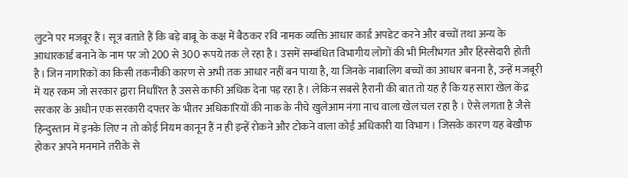लुटने पर मजबूर हैं। सूत्र बताते हैं कि बड़े बाबू के कक्ष में बैठकर रवि नामक व्यक्ति आधार कार्ड अपडेट करने और बच्चों तथा अन्य के आधारकार्ड बनाने के नाम पर जो 200 से 300 रूपये तक ले रहा है। उसमें सम्बंधित विभागीय लोगों की भी मिलीभगत और हिस्सेदारी होती है।जिन नागरिकों का किसी तकनीकी कारण से अभी तक आधार नहीं बन पाया है, या जिनके नाबालिग बच्चों का आधार बनना है, उन्हें मजबूरी में यह रकम जो सरकार द्वारा निर्धारित है उससे काफी अधिक देना पड़ रहा है। लेकिन सबसे हैरानी की बात तो यह है कि यह सारा खेल केंद्र सरकार के अधीन एक सरकारी दफ्तर के भीतर अधिकारियों की नाक के नीचे खुलेआम नंगा नाच वाला खेल चल रहा है । ऐसे लगता है जैसे हिन्दुस्तान में इनके लिए न तो कोई नियम कानून हैं न ही इन्हें रोकने और टोकने वाला कोई अधिकारी या विभाग। जिसके कारण यह बेखौफ होकर अपने मनमाने तरीके से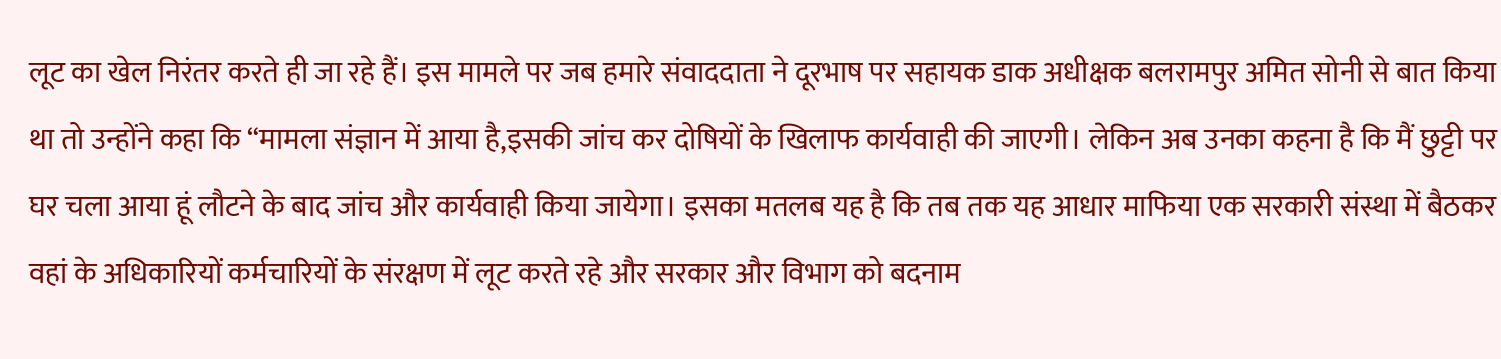लूट का खेल निरंतर करते ही जा रहे हैं। इस मामले पर जब हमारे संवाददाता ने दूरभाष पर सहायक डाक अधीक्षक बलरामपुर अमित सोनी से बात किया था तो उन्होंने कहा कि “मामला संज्ञान में आया है,इसकी जांच कर दोषियों के खिलाफ कार्यवाही की जाएगी। लेकिन अब उनका कहना है कि मैं छुट्टी पर घर चला आया हूं लौटने के बाद जांच और कार्यवाही किया जायेगा। इसका मतलब यह है कि तब तक यह आधार माफिया एक सरकारी संस्था में बैठकर वहां के अधिकारियों कर्मचारियों के संरक्षण में लूट करते रहे और सरकार और विभाग को बदनाम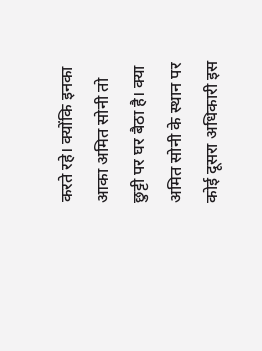करते रहे। क्योंकि इनका आका अमित सोनी तो छुट्टी पर घर बैठा है। क्या अमित सोनी के स्थान पर कोई दूसरा अधिकारी इस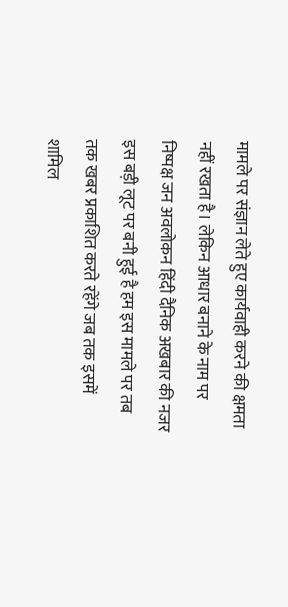मामले पर संज्ञान लेते हुए कार्यवाही करने की क्षमता नहीं रखता है। लेकिन आधार बनाने के नाम पर निष्पक्ष जन अवलोकन हिंदी दैनिक अखबार की नजर इस बड़ी लूट पर बनी हुई है हम इस मामले पर तब तक खबर प्रकाशित करते रहेंगे जब तक इसमें शामिल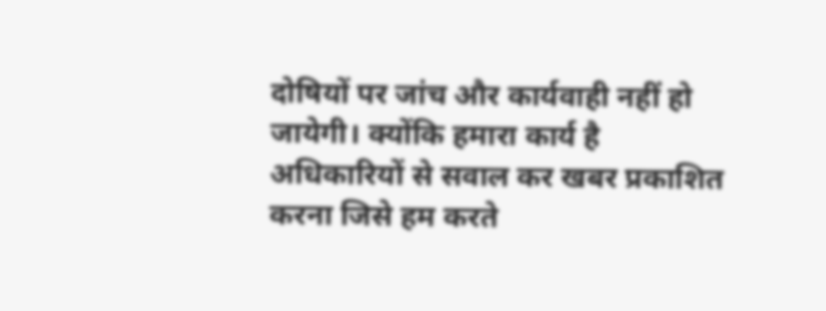दोषियों पर जांच और कार्यवाही नहीं हो जायेगी। क्योंकि हमारा कार्य है अधिकारियों से सवाल कर खबर प्रकाशित करना जिसे हम करते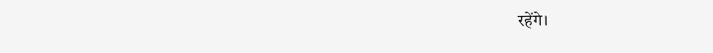रहेंगे।